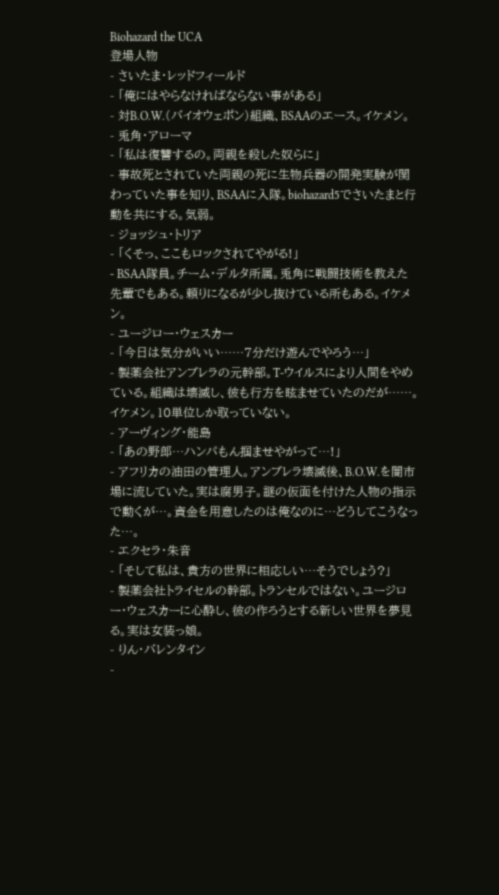Biohazard the UCA
登場人物
- さいたま・レッドフィールド
- 「俺にはやらなければならない事がある」
- 対B.O.W.(バイオウェポン)組織、BSAAのエース。イケメン。
- 兎角・アローマ
- 「私は復讐するの。両親を殺した奴らに」
- 事故死とされていた両親の死に生物兵器の開発実験が関わっていた事を知り、BSAAに入隊。biohazard5でさいたまと行動を共にする。気弱。
- ジョッシュ・トリア
- 「くそっ、ここもロックされてやがる!」
- BSAA隊員。チーム・デルタ所属。兎角に戦闘技術を教えた先輩でもある。頼りになるが少し抜けている所もある。イケメン。
- ユージロー・ウェスカー
- 「今日は気分がいい……7分だけ遊んでやろう…」
- 製薬会社アンブレラの元幹部。T-ウイルスにより人間をやめている。組織は壊滅し、彼も行方を眩ませていたのだが……。イケメン。10単位しか取っていない。
- アーヴィング・能島
- 「あの野郎…ハンパもん掴ませやがって…!」
- アフリカの油田の管理人。アンブレラ壊滅後、B.O.W.を闇市場に流していた。実は腐男子。謎の仮面を付けた人物の指示で動くが…。資金を用意したのは俺なのに…どうしてこうなった…。
- エクセラ・朱音
- 「そして私は、貴方の世界に相応しい…そうでしょう?」
- 製薬会社トライセルの幹部。トランセルではない。ユージロー・ウェスカーに心酔し、彼の作ろうとする新しい世界を夢見る。実は女装っ娘。
- りん・バレンタイン
-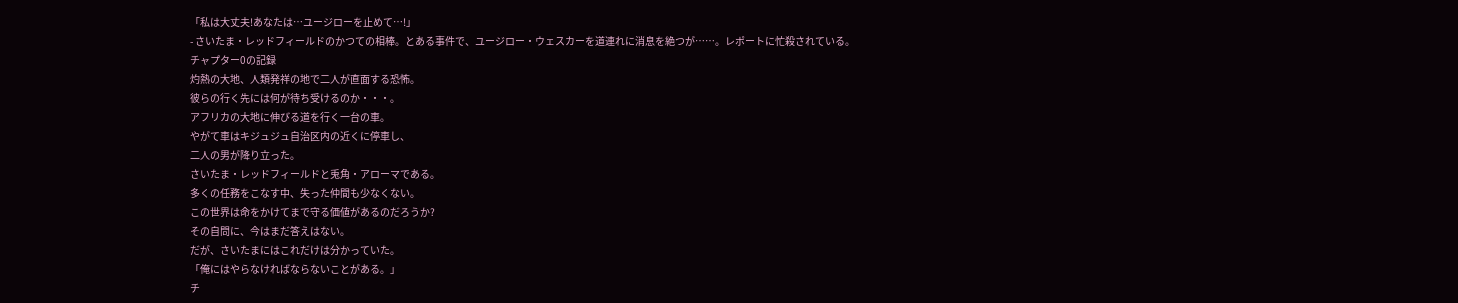「私は大丈夫!あなたは…ユージローを止めて…!」
- さいたま・レッドフィールドのかつての相棒。とある事件で、ユージロー・ウェスカーを道連れに消息を絶つが……。レポートに忙殺されている。
チャプター0の記録
灼熱の大地、人類発祥の地で二人が直面する恐怖。
彼らの行く先には何が待ち受けるのか・・・。
アフリカの大地に伸びる道を行く一台の車。
やがて車はキジュジュ自治区内の近くに停車し、
二人の男が降り立った。
さいたま・レッドフィールドと兎角・アローマである。
多くの任務をこなす中、失った仲間も少なくない。
この世界は命をかけてまで守る価値があるのだろうか?
その自問に、今はまだ答えはない。
だが、さいたまにはこれだけは分かっていた。
「俺にはやらなければならないことがある。」
チ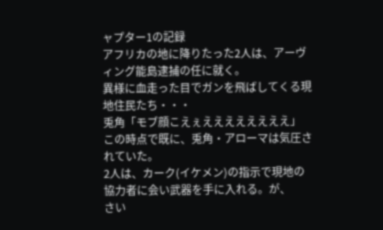ャプター1の記録
アフリカの地に降りたった2人は、アーヴィング能島逮捕の任に就く。
異様に血走った目でガンを飛ばしてくる現地住民たち・・・
兎角「モブ顔こえぇええええええええ」
この時点で既に、兎角・アローマは気圧されていた。
2人は、カーク(イケメン)の指示で現地の協力者に会い武器を手に入れる。が、
さい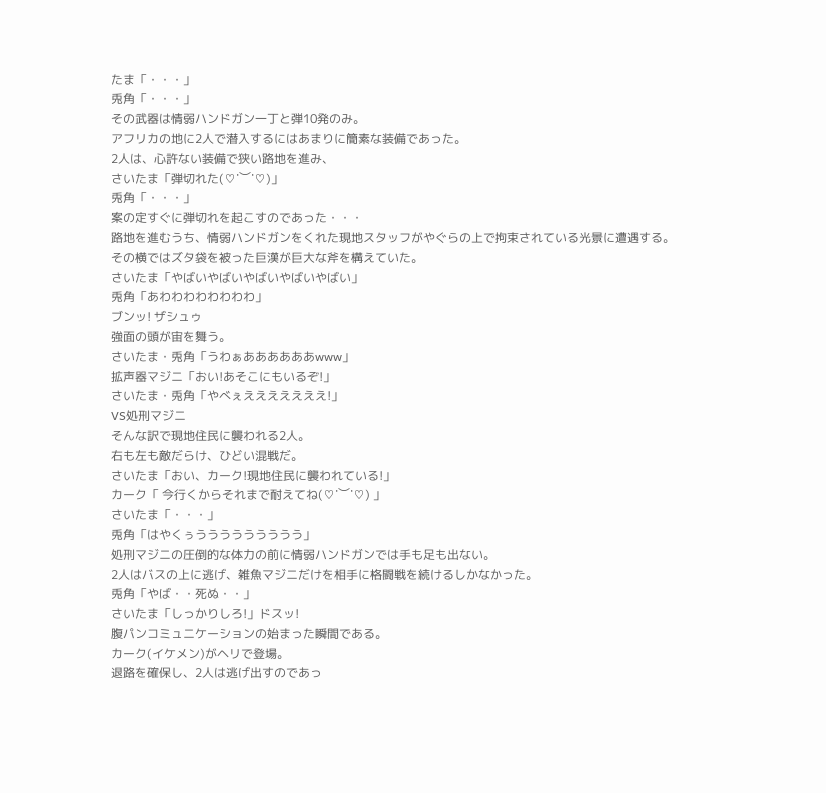たま「・・・」
兎角「・・・」
その武器は情弱ハンドガン一丁と弾10発のみ。
アフリカの地に2人で潜入するにはあまりに簡素な装備であった。
2人は、心許ない装備で狭い路地を進み、
さいたま「弾切れた(♡˙︶˙♡)」
兎角「・・・」
案の定すぐに弾切れを起こすのであった・・・
路地を進むうち、情弱ハンドガンをくれた現地スタッフがやぐらの上で拘束されている光景に遭遇する。
その横ではズタ袋を被った巨漢が巨大な斧を構えていた。
さいたま「やばいやばいやばいやばいやばい」
兎角「あわわわわわわわわ」
ブンッ! ザシュゥ
強面の頭が宙を舞う。
さいたま・兎角「うわぁああああああwww」
拡声器マジニ「おい!あそこにもいるぞ!」
さいたま・兎角「やべぇえええええええ!」
VS処刑マジニ
そんな訳で現地住民に襲われる2人。
右も左も敵だらけ、ひどい混戦だ。
さいたま「おい、カーク!現地住民に襲われている!」
カーク「 今行くからそれまで耐えてね(♡˙︶˙♡) 」
さいたま「・・・」
兎角「はやくぅううううううううう」
処刑マジニの圧倒的な体力の前に情弱ハンドガンでは手も足も出ない。
2人はバスの上に逃げ、雑魚マジニだけを相手に格闘戦を続けるしかなかった。
兎角「やば・・死ぬ・・」
さいたま「しっかりしろ!」ドスッ!
腹パンコミュニケーションの始まった瞬間である。
カーク(イケメン)がヘリで登場。
退路を確保し、2人は逃げ出すのであっ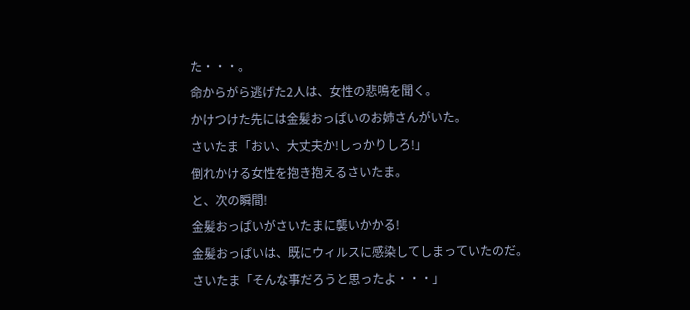た・・・。
命からがら逃げた2人は、女性の悲鳴を聞く。
かけつけた先には金髪おっぱいのお姉さんがいた。
さいたま「おい、大丈夫か!しっかりしろ!」
倒れかける女性を抱き抱えるさいたま。
と、次の瞬間!
金髪おっぱいがさいたまに襲いかかる!
金髪おっぱいは、既にウィルスに感染してしまっていたのだ。
さいたま「そんな事だろうと思ったよ・・・」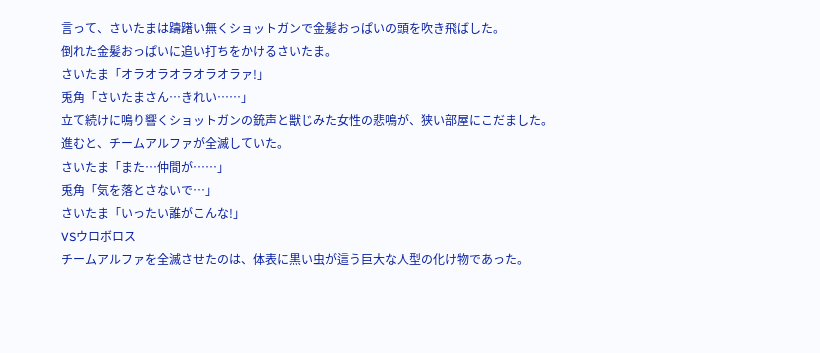言って、さいたまは躊躇い無くショットガンで金髪おっぱいの頭を吹き飛ばした。
倒れた金髪おっぱいに追い打ちをかけるさいたま。
さいたま「オラオラオラオラオラァ!」
兎角「さいたまさん…きれい……」
立て続けに鳴り響くショットガンの銃声と獣じみた女性の悲鳴が、狭い部屋にこだました。
進むと、チームアルファが全滅していた。
さいたま「また…仲間が……」
兎角「気を落とさないで…」
さいたま「いったい誰がこんな!」
VSウロボロス
チームアルファを全滅させたのは、体表に黒い虫が這う巨大な人型の化け物であった。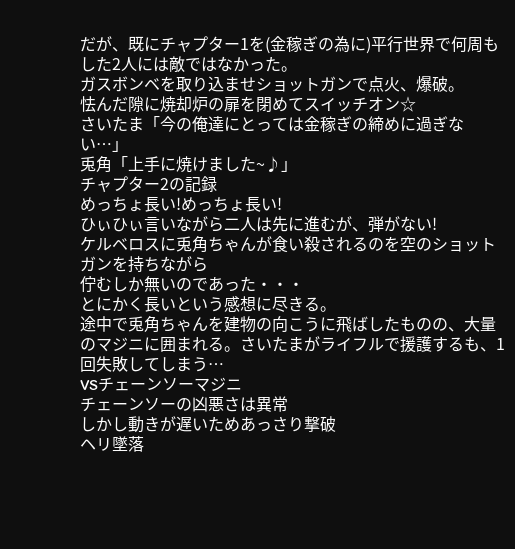だが、既にチャプター1を(金稼ぎの為に)平行世界で何周もした2人には敵ではなかった。
ガスボンベを取り込ませショットガンで点火、爆破。
怯んだ隙に焼却炉の扉を閉めてスイッチオン☆
さいたま「今の俺達にとっては金稼ぎの締めに過ぎない…」
兎角「上手に焼けました~♪」
チャプター2の記録
めっちょ長い!めっちょ長い!
ひぃひぃ言いながら二人は先に進むが、弾がない!
ケルベロスに兎角ちゃんが食い殺されるのを空のショットガンを持ちながら
佇むしか無いのであった・・・
とにかく長いという感想に尽きる。
途中で兎角ちゃんを建物の向こうに飛ばしたものの、大量のマジニに囲まれる。さいたまがライフルで援護するも、1回失敗してしまう…
VSチェーンソーマジニ
チェーンソーの凶悪さは異常
しかし動きが遅いためあっさり撃破
ヘリ墜落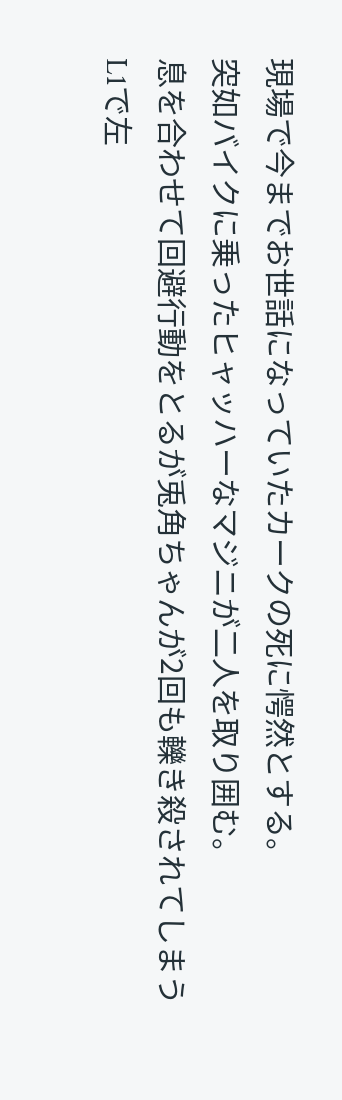現場で今までお世話になっていたカークの死に愕然とする。
突如バイクに乗ったヒャッハーなマジニが二人を取り囲む。
息を合わせて回避行動をとるが兎角ちゃんが2回も轢き殺されてしまう
L1で左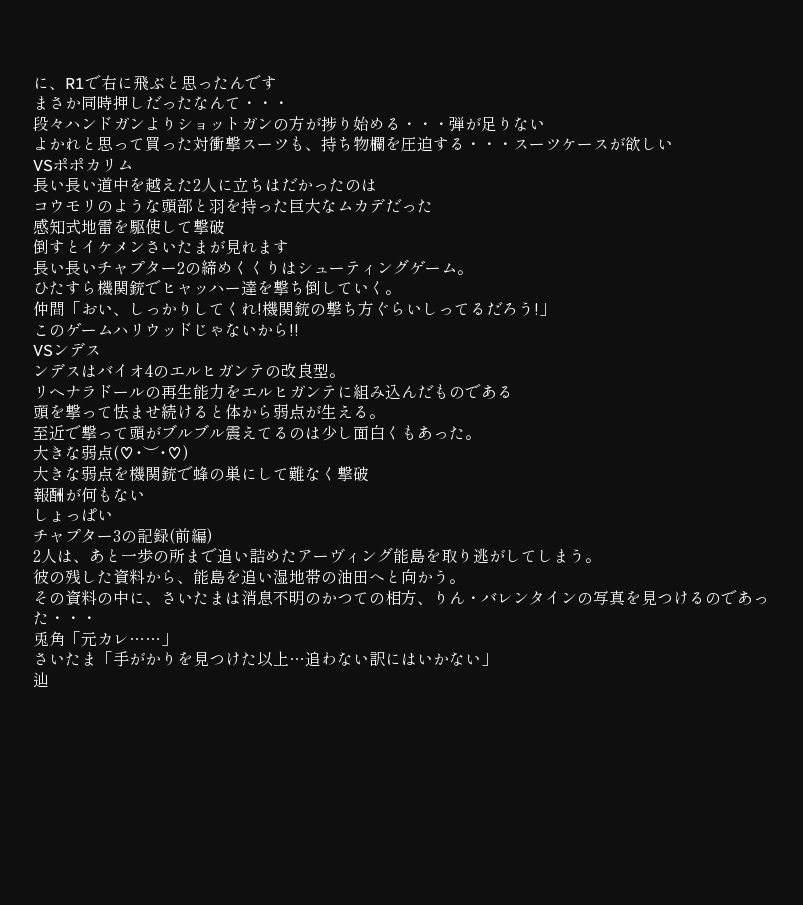に、R1で右に飛ぶと思ったんです
まさか同時押しだったなんて・・・
段々ハンドガンよりショットガンの方が捗り始める・・・弾が足りない
よかれと思って買った対衝撃スーツも、持ち物欄を圧迫する・・・スーツケースが欲しい
VSポポカリム
長い長い道中を越えた2人に立ちはだかったのは
コウモリのような頭部と羽を持った巨大なムカデだった
感知式地雷を駆使して撃破
倒すとイケメンさいたまが見れます
長い長いチャプター2の締めくくりはシューティングゲーム。
ひたすら機関銃でヒャッハー達を撃ち倒していく。
仲間「おい、しっかりしてくれ!機関銃の撃ち方ぐらいしってるだろう!」
このゲームハリウッドじゃないから!!
VSンデス
ンデスはバイオ4のエルヒガンテの改良型。
リヘナラドールの再生能力をエルヒガンテに組み込んだものである
頭を撃って怯ませ続けると体から弱点が生える。
至近で撃って頭がブルブル震えてるのは少し面白くもあった。
大きな弱点(♡˙︶˙♡)
大きな弱点を機関銃で蜂の巣にして難なく撃破
報酬が何もない
しょっぱい
チャプター3の記録(前編)
2人は、あと一歩の所まで追い詰めたアーヴィング能島を取り逃がしてしまう。
彼の残した資料から、能島を追い湿地帯の油田へと向かう。
その資料の中に、さいたまは消息不明のかつての相方、りん・バレンタインの写真を見つけるのであった・・・
兎角「元カレ……」
さいたま「手がかりを見つけた以上…追わない訳にはいかない」
辿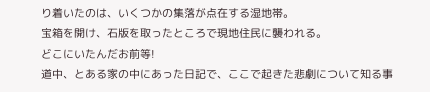り着いたのは、いくつかの集落が点在する湿地帯。
宝箱を開け、石版を取ったところで現地住民に襲われる。
どこにいたんだお前等!
道中、とある家の中にあった日記で、ここで起きた悲劇について知る事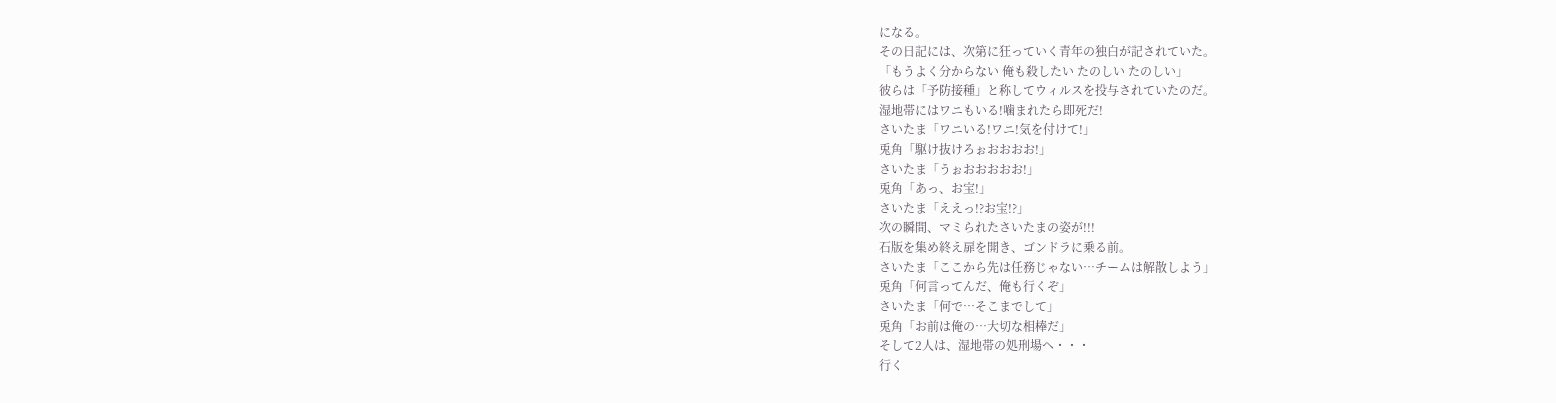になる。
その日記には、次第に狂っていく青年の独白が記されていた。
「もうよく分からない 俺も殺したい たのしい たのしい」
彼らは「予防接種」と称してウィルスを投与されていたのだ。
湿地帯にはワニもいる!噛まれたら即死だ!
さいたま「ワニいる!ワニ!気を付けて!」
兎角「駆け抜けろぉおおおお!」
さいたま「うぉおおおおお!」
兎角「あっ、お宝!」
さいたま「ええっ!?お宝!?」
次の瞬間、マミられたさいたまの姿が!!!
石版を集め終え扉を開き、ゴンドラに乗る前。
さいたま「ここから先は任務じゃない…チームは解散しよう」
兎角「何言ってんだ、俺も行くぞ」
さいたま「何で…そこまでして」
兎角「お前は俺の…大切な相棒だ」
そして2人は、湿地帯の処刑場へ・・・
行く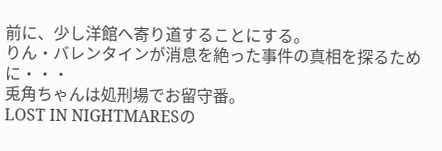前に、少し洋館へ寄り道することにする。
りん・バレンタインが消息を絶った事件の真相を探るために・・・
兎角ちゃんは処刑場でお留守番。
LOST IN NIGHTMARESの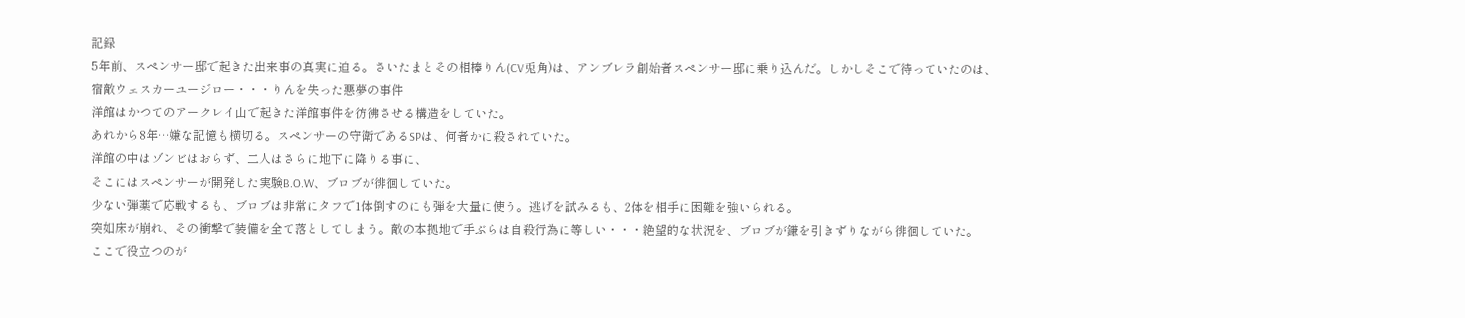記録
5年前、スペンサー邸で起きた出来事の真実に迫る。さいたまとその相棒りん(CV兎角)は、アンブレラ創始者スペンサー邸に乗り込んだ。しかしそこで待っていたのは、宿敵ウェスカーユージロー・・・りんを失った悪夢の事件
洋館はかつてのアークレイ山で起きた洋館事件を彷彿させる構造をしていた。
あれから8年…嫌な記憶も横切る。スペンサーの守衛であるSPは、何者かに殺されていた。
洋館の中はゾンビはおらず、二人はさらに地下に降りる事に、
そこにはスペンサーが開発した実験B.O.W、ブロブが徘徊していた。
少ない弾薬で応戦するも、ブロブは非常にタフで1体倒すのにも弾を大量に使う。逃げを試みるも、2体を相手に困難を強いられる。
突如床が崩れ、その衝撃で装備を全て落としてしまう。敵の本拠地で手ぶらは自殺行為に等しい・・・絶望的な状況を、ブロブが鎌を引きずりながら徘徊していた。
ここで役立つのが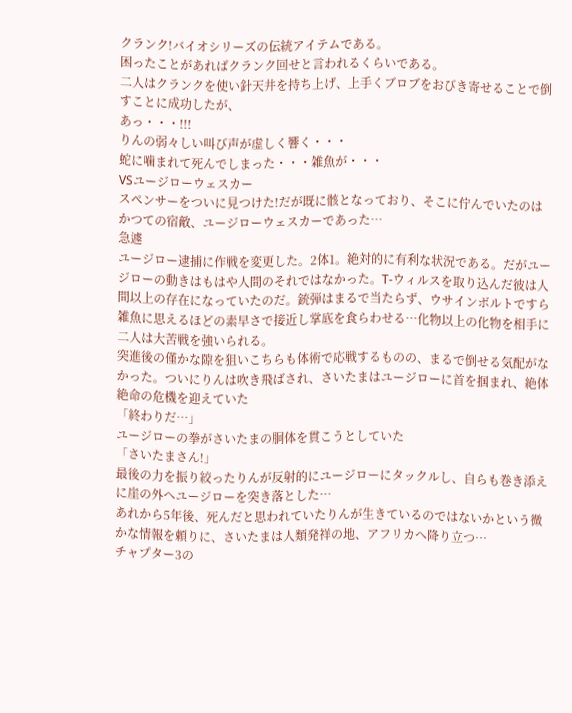クランク!バイオシリーズの伝統アイテムである。
困ったことがあればクランク回せと言われるくらいである。
二人はクランクを使い針天井を持ち上げ、上手くブロブをおびき寄せることで倒すことに成功したが、
あっ・・・!!!
りんの弱々しい叫び声が虚しく響く・・・
蛇に噛まれて死んでしまった・・・雑魚が・・・
VSユージローウェスカー
スペンサーをついに見つけた!だが既に骸となっており、そこに佇んでいたのはかつての宿敵、ユージローウェスカーであった…
急遽
ユージロー逮捕に作戦を変更した。2体1。絶対的に有利な状況である。だがユージローの動きはもはや人間のそれではなかった。T-ウィルスを取り込んだ彼は人間以上の存在になっていたのだ。銃弾はまるで当たらず、ウサインボルトですら雑魚に思えるほどの素早さで接近し掌底を食らわせる…化物以上の化物を相手に二人は大苦戦を強いられる。
突進後の僅かな隙を狙いこちらも体術で応戦するものの、まるで倒せる気配がなかった。ついにりんは吹き飛ばされ、さいたまはユージローに首を掴まれ、絶体絶命の危機を迎えていた
「終わりだ…」
ユージローの拳がさいたまの胴体を貫こうとしていた
「さいたまさん!」
最後の力を振り絞ったりんが反射的にユージローにタックルし、自らも巻き添えに崖の外へユージローを突き落とした…
あれから5年後、死んだと思われていたりんが生きているのではないかという微かな情報を頼りに、さいたまは人類発祥の地、アフリカへ降り立つ…
チャプター3の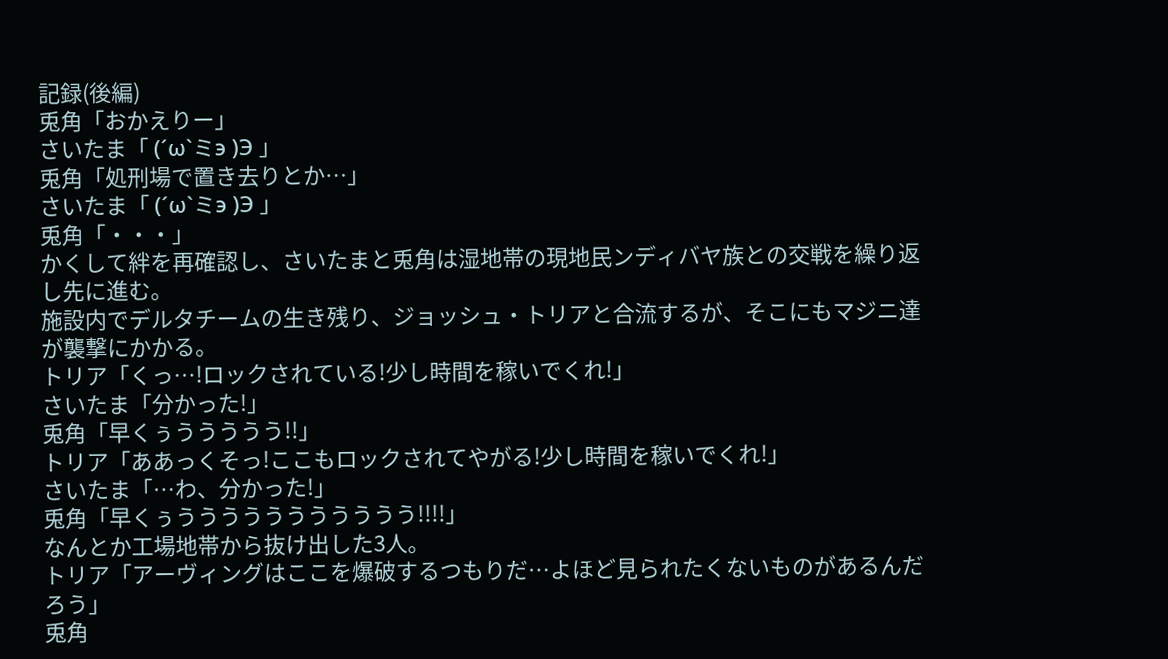記録(後編)
兎角「おかえりー」
さいたま「 (´ω`ミэ )Э 」
兎角「処刑場で置き去りとか…」
さいたま「 (´ω`ミэ )Э 」
兎角「・・・」
かくして絆を再確認し、さいたまと兎角は湿地帯の現地民ンディバヤ族との交戦を繰り返し先に進む。
施設内でデルタチームの生き残り、ジョッシュ・トリアと合流するが、そこにもマジニ達が襲撃にかかる。
トリア「くっ…!ロックされている!少し時間を稼いでくれ!」
さいたま「分かった!」
兎角「早くぅううううう!!」
トリア「ああっくそっ!ここもロックされてやがる!少し時間を稼いでくれ!」
さいたま「…わ、分かった!」
兎角「早くぅううううううううううう!!!!」
なんとか工場地帯から抜け出した3人。
トリア「アーヴィングはここを爆破するつもりだ…よほど見られたくないものがあるんだろう」
兎角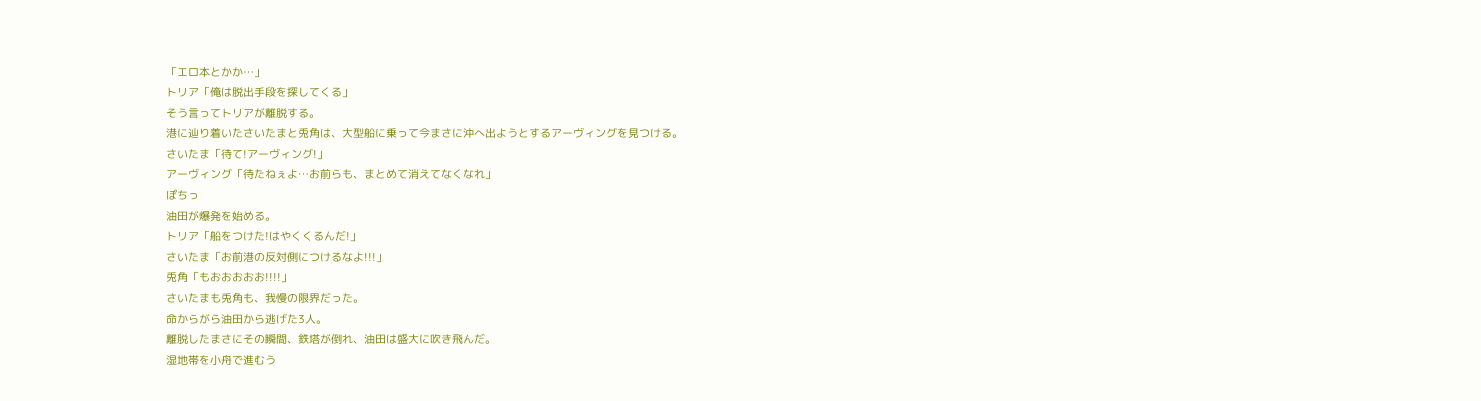「エロ本とかか…」
トリア「俺は脱出手段を探してくる」
そう言ってトリアが離脱する。
港に辿り着いたさいたまと兎角は、大型船に乗って今まさに沖へ出ようとするアーヴィングを見つける。
さいたま「待て!アーヴィング!」
アーヴィング「待たねぇよ…お前らも、まとめて消えてなくなれ」
ぽちっ
油田が爆発を始める。
トリア「船をつけた!はやくくるんだ!」
さいたま「お前港の反対側につけるなよ!!!」
兎角「もおおおおお!!!!」
さいたまも兎角も、我慢の限界だった。
命からがら油田から逃げた3人。
離脱したまさにその瞬間、鉄塔が倒れ、油田は盛大に吹き飛んだ。
湿地帯を小舟で進むう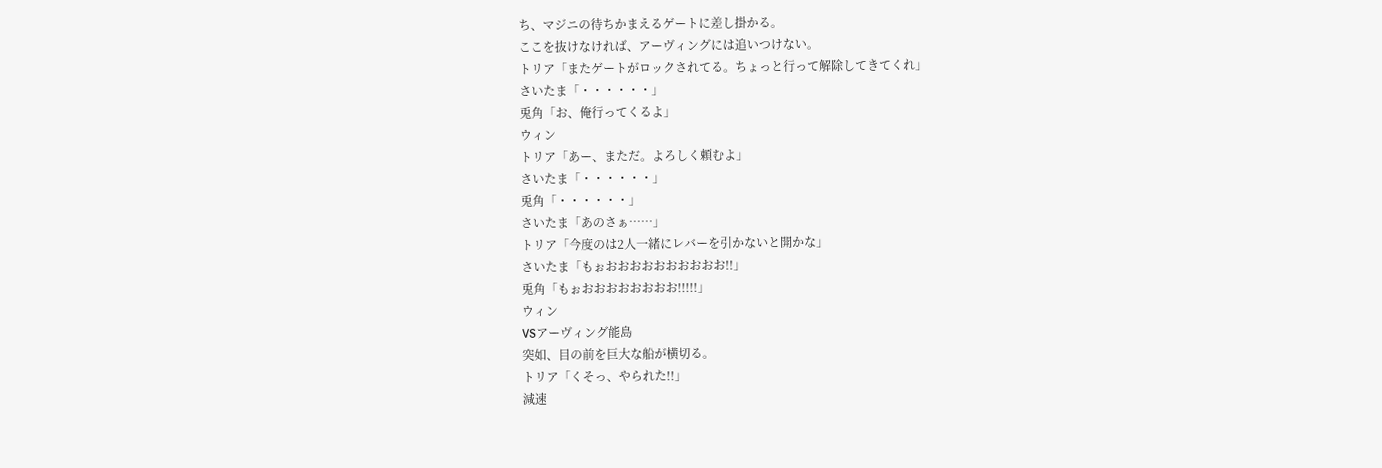ち、マジニの待ちかまえるゲートに差し掛かる。
ここを抜けなければ、アーヴィングには追いつけない。
トリア「またゲートがロックされてる。ちょっと行って解除してきてくれ」
さいたま「・・・・・・」
兎角「お、俺行ってくるよ」
ウィン
トリア「あー、まただ。よろしく頼むよ」
さいたま「・・・・・・」
兎角「・・・・・・」
さいたま「あのさぁ……」
トリア「今度のは2人一緒にレバーを引かないと開かな」
さいたま「もぉおおおおおおおおおお!!」
兎角「もぉおおおおおおおお!!!!!」
ウィン
VSアーヴィング能島
突如、目の前を巨大な船が横切る。
トリア「くそっ、やられた!!」
減速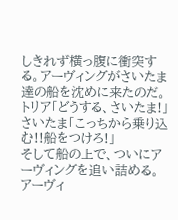しきれず横っ腹に衝突する。アーヴィングがさいたま達の船を沈めに来たのだ。
トリア「どうする、さいたま!」
さいたま「こっちから乗り込む!!船をつけろ!」
そして船の上で、ついにアーヴィングを追い詰める。
アーヴィ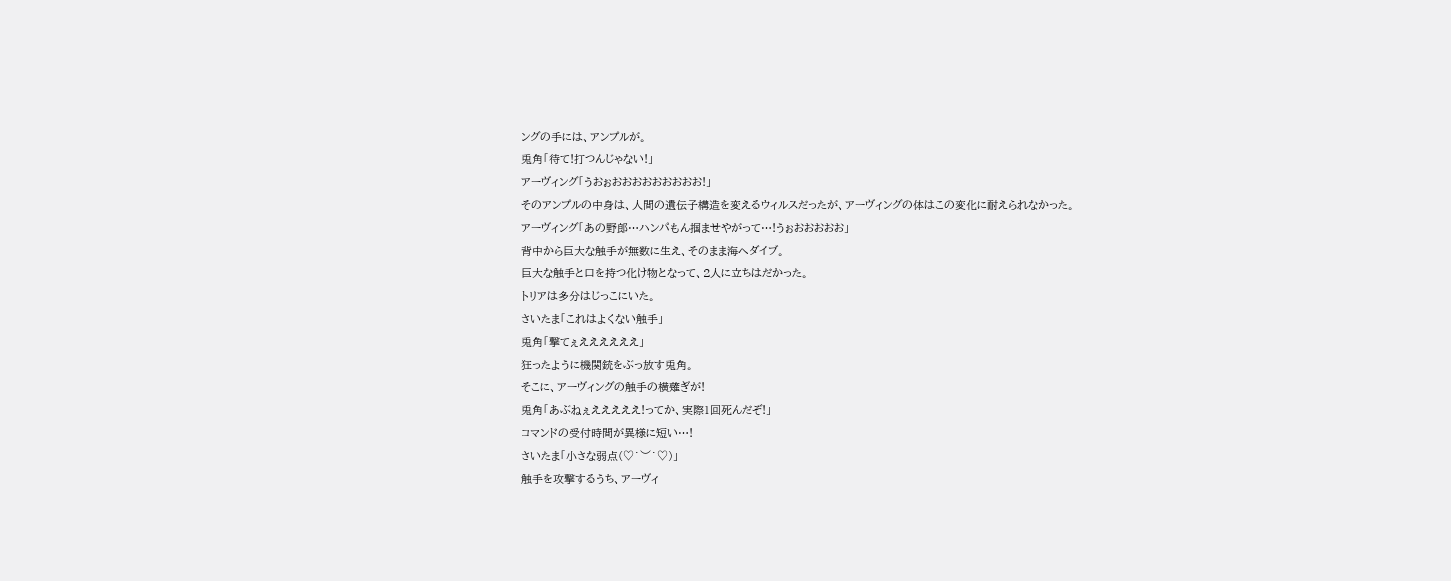ングの手には、アンプルが。
兎角「待て!打つんじゃない!」
アーヴィング「うおぉおおおおおおおおお!」
そのアンプルの中身は、人間の遺伝子構造を変えるウィルスだったが、アーヴィングの体はこの変化に耐えられなかった。
アーヴィング「あの野郎…ハンパもん掴ませやがって…!うぉおおおおお」
背中から巨大な触手が無数に生え、そのまま海へダイブ。
巨大な触手と口を持つ化け物となって、2人に立ちはだかった。
トリアは多分はじっこにいた。
さいたま「これはよくない触手」
兎角「撃てぇええええええ」
狂ったように機関銃をぶっ放す兎角。
そこに、アーヴィングの触手の横薙ぎが!
兎角「あぶねぇえええええ!ってか、実際1回死んだぞ!」
コマンドの受付時間が異様に短い…!
さいたま「小さな弱点(♡˙︶˙♡)」
触手を攻撃するうち、アーヴィ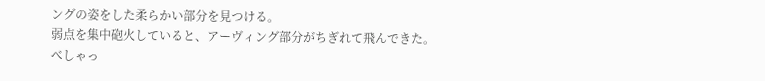ングの姿をした柔らかい部分を見つける。
弱点を集中砲火していると、アーヴィング部分がちぎれて飛んできた。
べしゃっ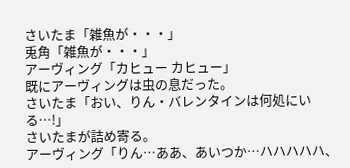さいたま「雑魚が・・・」
兎角「雑魚が・・・」
アーヴィング「カヒュー カヒュー」
既にアーヴィングは虫の息だった。
さいたま「おい、りん・バレンタインは何処にいる…!」
さいたまが詰め寄る。
アーヴィング「りん…ああ、あいつか…ハハハハハ、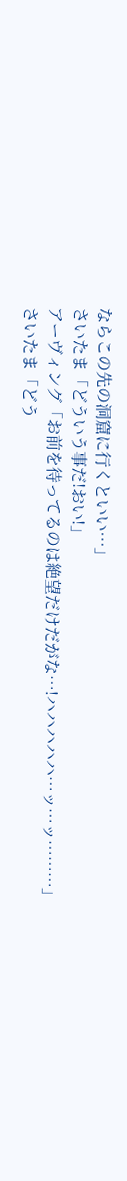ならこの先の洞窟に行くといい…」
さいたま「どういう事だ!おい!」
アーヴィング「お前を待ってるのは絶望だけだがな…!ハハハハハ…ッ…ッ………」
さいたま「どう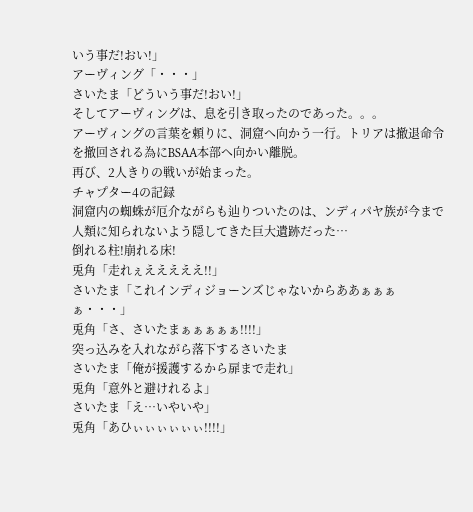いう事だ!おい!」
アーヴィング「・・・」
さいたま「どういう事だ!おい!」
そしてアーヴィングは、息を引き取ったのであった。。。
アーヴィングの言葉を頼りに、洞窟へ向かう一行。トリアは撤退命令を撤回される為にBSAA本部へ向かい離脱。
再び、2人きりの戦いが始まった。
チャプター4の記録
洞窟内の蜘蛛が厄介ながらも辿りついたのは、ンディパヤ族が今まで人類に知られないよう隠してきた巨大遺跡だった…
倒れる柱!崩れる床!
兎角「走れぇえええええ!!」
さいたま「これインディジョーンズじゃないからああぁぁぁぁ・・・」
兎角「さ、さいたまぁぁぁぁぁ!!!!」
突っ込みを入れながら落下するさいたま
さいたま「俺が援護するから扉まで走れ」
兎角「意外と避けれるよ」
さいたま「え…いやいや」
兎角「あひぃぃぃぃぃぃ!!!!」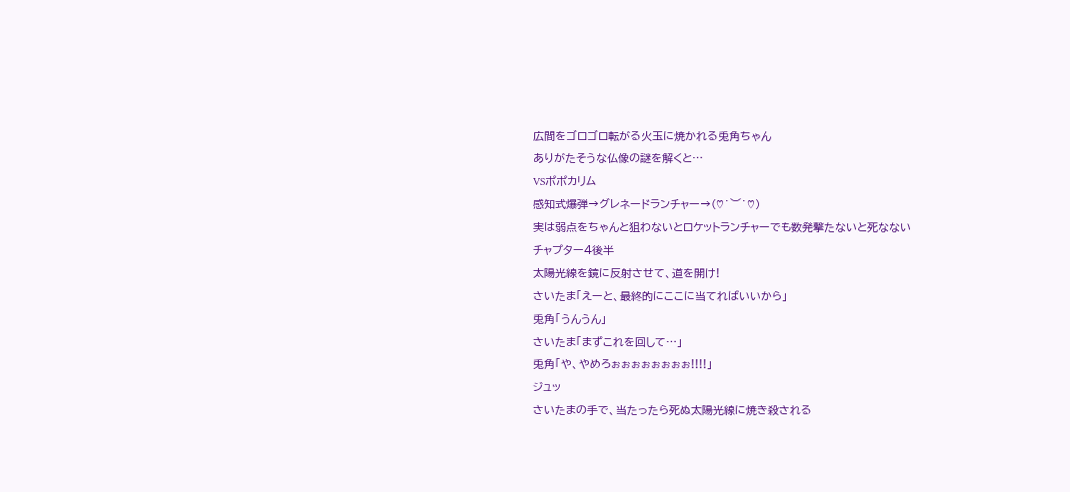広間をゴロゴロ転がる火玉に焼かれる兎角ちゃん
ありがたそうな仏像の謎を解くと…
VSポポカリム
感知式爆弾→グレネードランチャー→(♡˙︶˙♡)
実は弱点をちゃんと狙わないとロケットランチャーでも数発撃たないと死なない
チャプター4後半
太陽光線を鏡に反射させて、道を開け!
さいたま「えーと、最終的にここに当てればいいから」
兎角「うんうん」
さいたま「まずこれを回して…」
兎角「や、やめろぉぉぉぉぉぉぉぉ!!!!」
ジュッ
さいたまの手で、当たったら死ぬ太陽光線に焼き殺される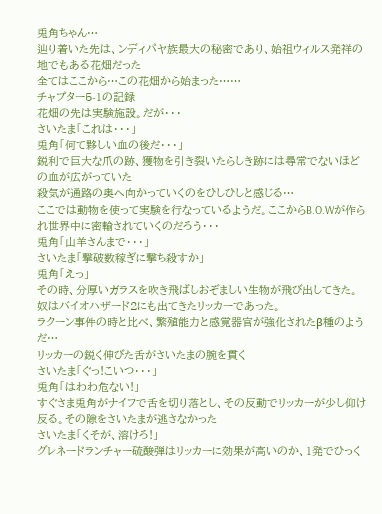兎角ちゃん…
辿り着いた先は、ンディパヤ族最大の秘密であり、始祖ウィルス発祥の地でもある花畑だった
全てはここから…この花畑から始まった……
チャプター5-1の記録
花畑の先は実験施設。だが・・・
さいたま「これは・・・」
兎角「何て夥しい血の後だ・・・」
鋭利で巨大な爪の跡、獲物を引き裂いたらしき跡には尋常でないほどの血が広がっていた
殺気が通路の奥へ向かっていくのをひしひしと感じる…
ここでは動物を使って実験を行なっているようだ。ここからB.O.Wが作られ世界中に密輸されていくのだろう・・・
兎角「山羊さんまで・・・」
さいたま「撃破数稼ぎに撃ち殺すか」
兎角「えっ」
その時、分厚いガラスを吹き飛ばしおぞましい生物が飛び出してきた。
奴はバイオハザード2にも出てきたリッカーであった。
ラクーン事件の時と比べ、繁殖能力と感覚器官が強化されたβ種のようだ…
リッカーの鋭く伸びた舌がさいたまの腕を貫く
さいたま「ぐっ!こいつ・・・」
兎角「はわわ危ない!」
すぐさま兎角がナイフで舌を切り落とし、その反動でリッカーが少し仰け反る。その隙をさいたまが逃さなかった
さいたま「くそが、溶けろ!」
グレネードランチャー硫酸弾はリッカーに効果が高いのか、1発でひっく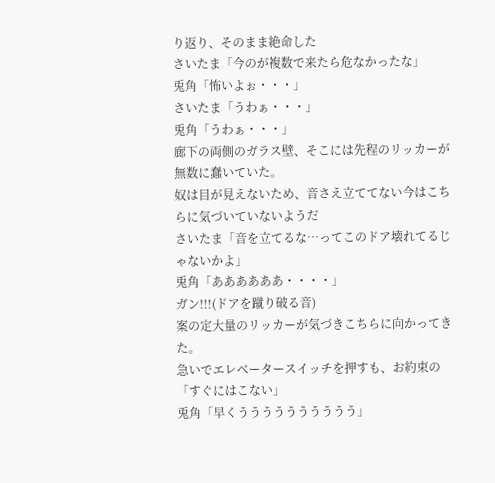り返り、そのまま絶命した
さいたま「今のが複数で来たら危なかったな」
兎角「怖いよぉ・・・」
さいたま「うわぁ・・・」
兎角「うわぁ・・・」
廊下の両側のガラス壁、そこには先程のリッカーが無数に蠢いていた。
奴は目が見えないため、音さえ立ててない今はこちらに気づいていないようだ
さいたま「音を立てるな…ってこのドア壊れてるじゃないかよ」
兎角「ああああああ・・・・」
ガン!!!(ドアを蹴り破る音)
案の定大量のリッカーが気づきこちらに向かってきた。
急いでエレベータースイッチを押すも、お約束の「すぐにはこない」
兎角「早くうううううううううう」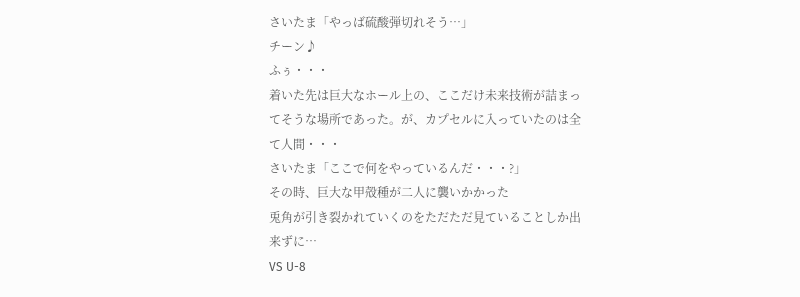さいたま「やっば硫酸弾切れそう…」
チーン♪
ふぅ・・・
着いた先は巨大なホール上の、ここだけ未来技術が詰まってそうな場所であった。が、カプセルに入っていたのは全て人間・・・
さいたま「ここで何をやっているんだ・・・?」
その時、巨大な甲殻種が二人に襲いかかった
兎角が引き裂かれていくのをただただ見ていることしか出来ずに…
VS U-8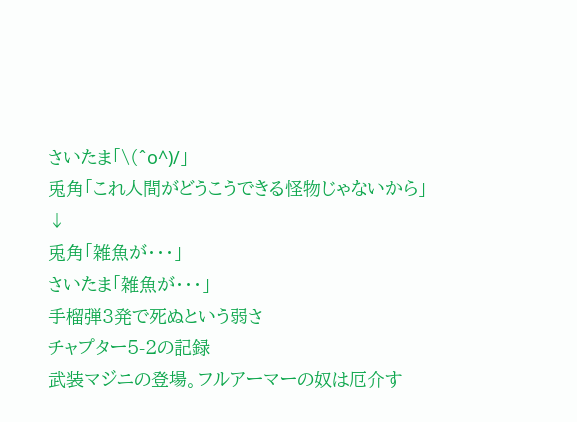さいたま「\(^o^)/」
兎角「これ人間がどうこうできる怪物じゃないから」
↓
兎角「雑魚が・・・」
さいたま「雑魚が・・・」
手榴弾3発で死ぬという弱さ
チャプター5-2の記録
武装マジニの登場。フルアーマーの奴は厄介す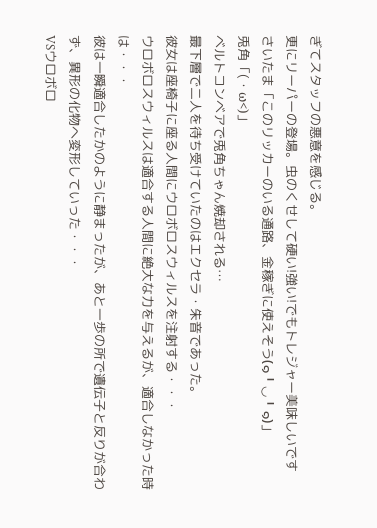ぎてスタッフの悪意を感じる。
更にリーパーの登場。虫のくせして硬い!強い!でもトレジャー美味しいです
さいたま「このリッカーのいる通路、金稼ぎに使えそう(๑╹◡╹๑)」
兎角「(・ω<)」
ベルトコンベアで兎角ちゃん焼却される…
最下層で二人を待ち受けていたのはエクセラ・朱音であった。
彼女は座椅子に座る人間にウロボロスウィルスを注射する・・・
ウロボロスウィルスは適合する人間に絶大な力を与えるが、適合しなかった時は・・・
彼は一瞬適合したかのように静まったが、あと一歩の所で遺伝子と反りが合わず、異形の化物へ変形していった・・・
VSウロボロ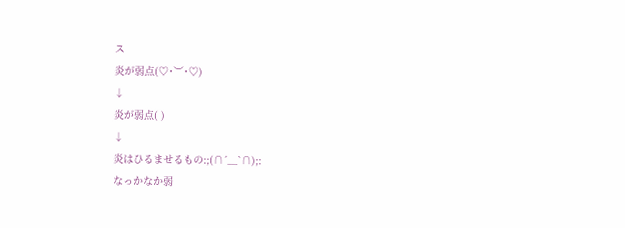ス
炎が弱点(♡˙︶˙♡)
↓
炎が弱点( )
↓
炎はひるませるもの:;(∩´﹏`∩);:
なっかなか弱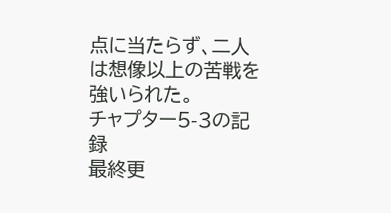点に当たらず、二人は想像以上の苦戦を強いられた。
チャプター5-3の記録
最終更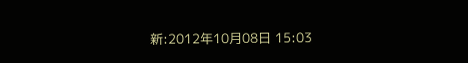新:2012年10月08日 15:03